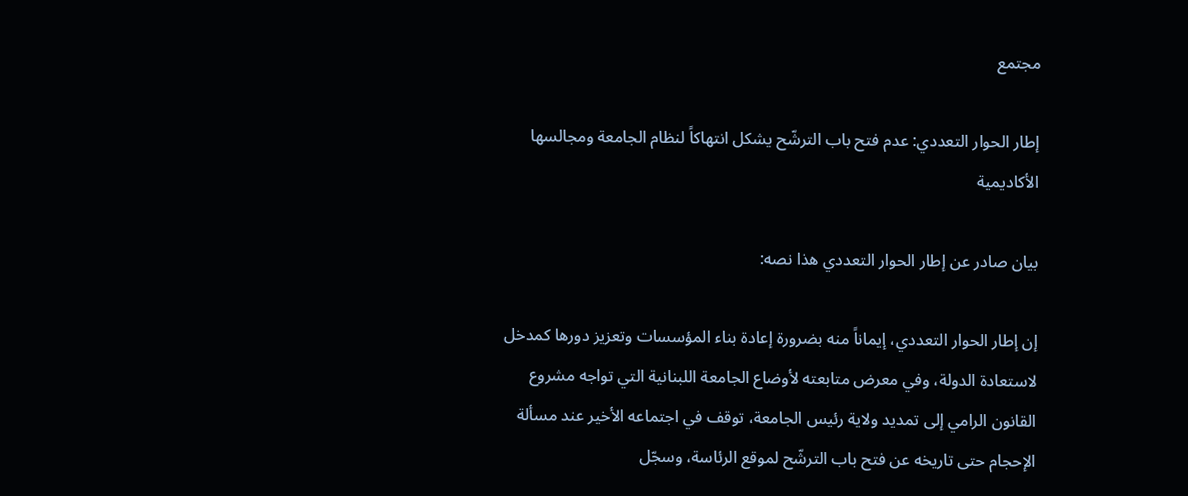مجتمع

إطار الحوار التعددي: عدم فتح باب الترشّح يشكل انتهاكاً لنظام الجامعة ومجالسها الأكاديمية

بيان صادر عن إطار الحوار التعددي هذا نصه:

إن إطار الحوار التعددي، إيماناً منه بضرورة إعادة بناء المؤسسات وتعزيز دورها كمدخل لاستعادة الدولة، وفي معرض متابعته لأوضاع الجامعة اللبنانية التي تواجه مشروع القانون الرامي إلى تمديد ولاية رئيس الجامعة، توقف في اجتماعه الأخير عند مسألة الإحجام حتى تاريخه عن فتح باب الترشّح لموقع الرئاسة، وسجّل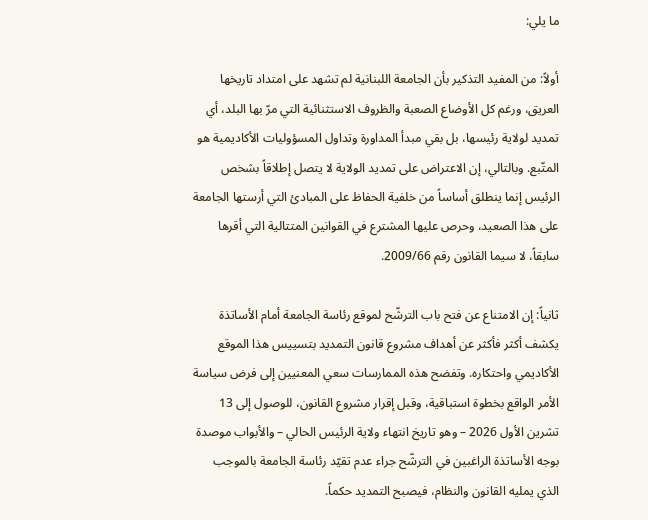ما يلي:

أولاً: من المفيد التذكير بأن الجامعة اللبنانية لم تشهد على امتداد تاريخها العريق، ورغم كل الأوضاع الصعبة والظروف الاستثنائية التي مرّ بها البلد، أي تمديد لولاية رئيسها، بل بقي مبدأ المداورة وتداول المسؤوليات الأكاديمية هو المتّبع. وبالتالي، إن الاعتراض على تمديد الولاية لا يتصل إطلاقاً بشخص الرئيس إنما ينطلق أساساً من خلفية الحفاظ على المبادئ التي أرستها الجامعة على هذا الصعيد، وحرص عليها المشترع في القوانين المتتالية التي أقرها سابقاً، لا سيما القانون رقم 2009/66.

ثانياً: إن الامتناع عن فتح باب الترشّح لموقع رئاسة الجامعة أمام الأساتذة يكشف أكثر فأكثر عن أهداف مشروع قانون التمديد بتسييس هذا الموقع الأكاديمي واحتكاره. وتفضح هذه الممارسات سعي المعنيين إلى فرض سياسة الأمر الواقع بخطوة استباقية، وقبل إقرار مشروع القانون، للوصول إلى 13 تشرين الأول 2026 – وهو تاريخ انتهاء ولاية الرئيس الحالي – والأبواب موصدة بوجه الأساتذة الراغبين في الترشّح جراء عدم تقيّد رئاسة الجامعة بالموجب الذي يمليه القانون والنظام، فيصبح التمديد حكماً.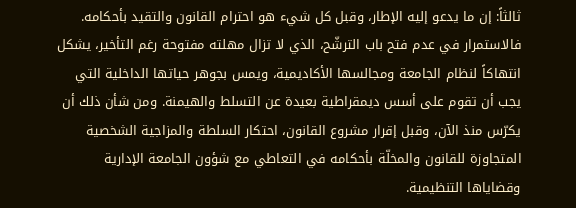ثالثاً: إن ما يدعو إليه الإطار، وقبل كل شيء هو احترام القانون والتقيد بأحكامه. فالاستمرار في عدم فتح باب الترشّح، الذي لا تزال مهلته مفتوحة رغم التأخير، يشكل انتهاكاً لنظام الجامعة ومجالسها الأكاديمية، ويمس بجوهر حياتها الداخلية التي يجب أن تقوم على أسس ديمقراطية بعيدة عن التسلط والهيمنة. ومن شأن ذلك أن يكرّس منذ الآن، وقبل إقرار مشروع القانون، احتكار السلطة والمزاجية الشخصية المتجاوزة للقانون والمخلّة بأحكامه في التعاطي مع شؤون الجامعة الإدارية وقضاياها التنظيمية.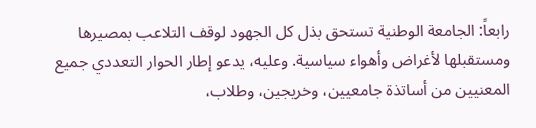رابعاً: الجامعة الوطنية تستحق بذل كل الجهود لوقف التلاعب بمصيرها ومستقبلها لأغراض وأهواء سياسية. وعليه، يدعو إطار الحوار التعددي جميع المعنيين من أساتذة جامعيين، وخريجين، وطلاب،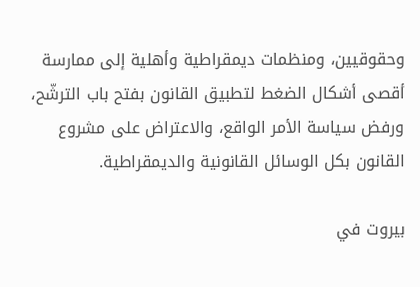وحقوقيين، ومنظمات ديمقراطية وأهلية إلى ممارسة أقصى أشكال الضغط لتطبيق القانون بفتح باب الترشّح، ورفض سياسة الأمر الواقع، والاعتراض على مشروع القانون بكل الوسائل القانونية والديمقراطية.

بيروت في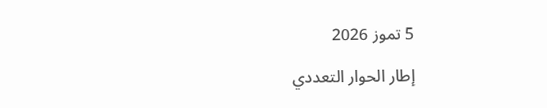5 تموز 2026

إطار الحوار التعددي